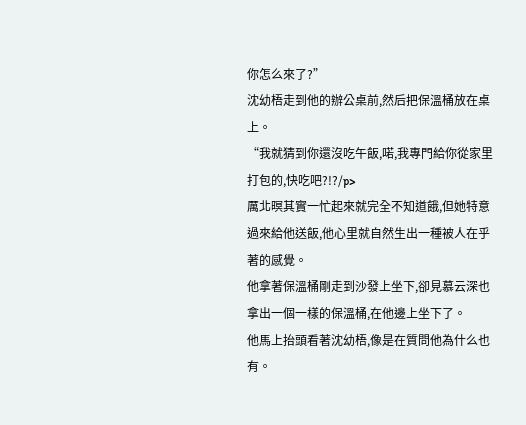你怎么來了?”
沈幼梧走到他的辦公桌前,然后把保溫桶放在桌上。
“我就猜到你還沒吃午飯,喏,我專門給你從家里打包的,快吃吧?!?/p>
厲北暝其實一忙起來就完全不知道餓,但她特意過來給他送飯,他心里就自然生出一種被人在乎著的感覺。
他拿著保溫桶剛走到沙發上坐下,卻見慕云深也拿出一個一樣的保溫桶,在他邊上坐下了。
他馬上抬頭看著沈幼梧,像是在質問他為什么也有。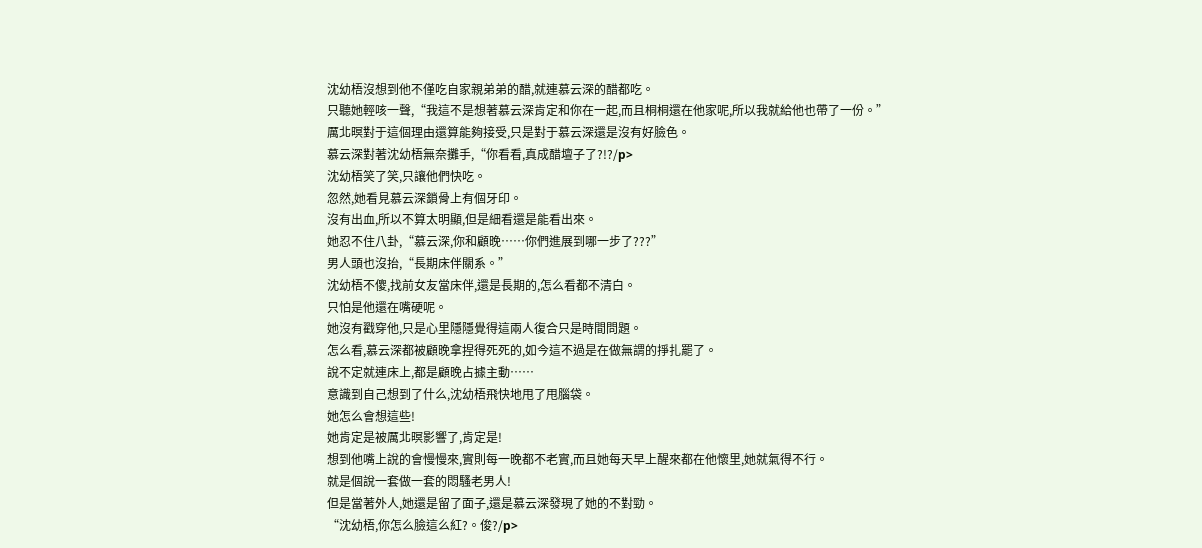沈幼梧沒想到他不僅吃自家親弟弟的醋,就連慕云深的醋都吃。
只聽她輕咳一聲,“我這不是想著慕云深肯定和你在一起,而且桐桐還在他家呢,所以我就給他也帶了一份。”
厲北暝對于這個理由還算能夠接受,只是對于慕云深還是沒有好臉色。
慕云深對著沈幼梧無奈攤手,“你看看,真成醋壇子了?!?/p>
沈幼梧笑了笑,只讓他們快吃。
忽然,她看見慕云深鎖骨上有個牙印。
沒有出血,所以不算太明顯,但是細看還是能看出來。
她忍不住八卦,“慕云深,你和顧晚……你們進展到哪一步了???”
男人頭也沒抬,“長期床伴關系。”
沈幼梧不傻,找前女友當床伴,還是長期的,怎么看都不清白。
只怕是他還在嘴硬呢。
她沒有戳穿他,只是心里隱隱覺得這兩人復合只是時間問題。
怎么看,慕云深都被顧晚拿捏得死死的,如今這不過是在做無謂的掙扎罷了。
說不定就連床上,都是顧晚占據主動……
意識到自己想到了什么,沈幼梧飛快地甩了甩腦袋。
她怎么會想這些!
她肯定是被厲北暝影響了,肯定是!
想到他嘴上說的會慢慢來,實則每一晚都不老實,而且她每天早上醒來都在他懷里,她就氣得不行。
就是個說一套做一套的悶騷老男人!
但是當著外人,她還是留了面子,還是慕云深發現了她的不對勁。
“沈幼梧,你怎么臉這么紅?。俊?/p>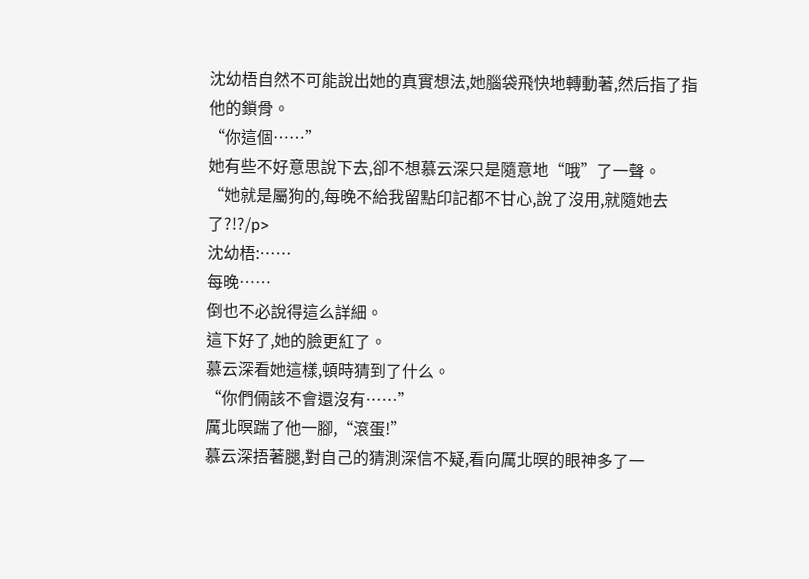沈幼梧自然不可能說出她的真實想法,她腦袋飛快地轉動著,然后指了指他的鎖骨。
“你這個……”
她有些不好意思說下去,卻不想慕云深只是隨意地“哦”了一聲。
“她就是屬狗的,每晚不給我留點印記都不甘心,說了沒用,就隨她去了?!?/p>
沈幼梧:……
每晚……
倒也不必說得這么詳細。
這下好了,她的臉更紅了。
慕云深看她這樣,頓時猜到了什么。
“你們倆該不會還沒有……”
厲北暝踹了他一腳,“滾蛋!”
慕云深捂著腿,對自己的猜測深信不疑,看向厲北暝的眼神多了一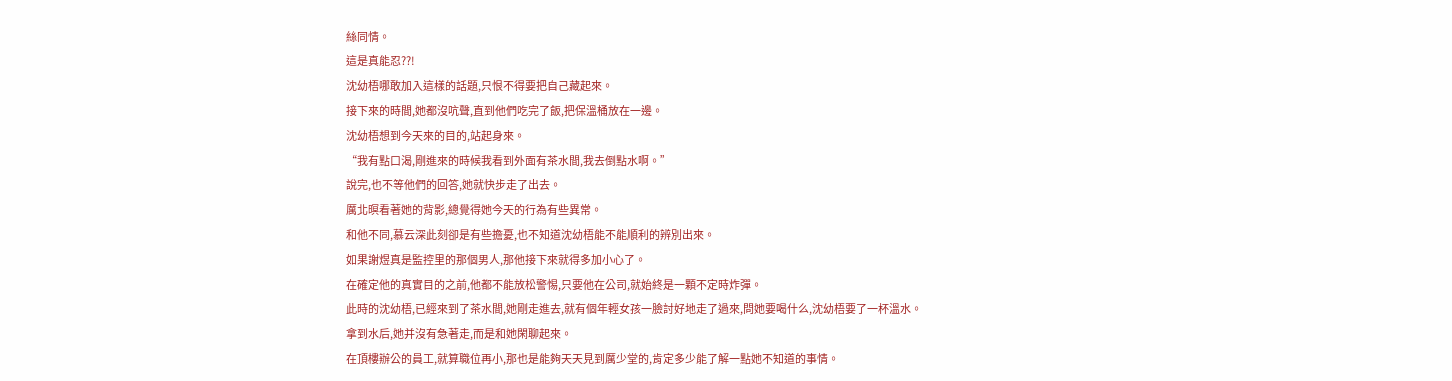絲同情。
這是真能忍??!
沈幼梧哪敢加入這樣的話題,只恨不得要把自己藏起來。
接下來的時間,她都沒吭聲,直到他們吃完了飯,把保溫桶放在一邊。
沈幼梧想到今天來的目的,站起身來。
“我有點口渴,剛進來的時候我看到外面有茶水間,我去倒點水啊。”
說完,也不等他們的回答,她就快步走了出去。
厲北暝看著她的背影,總覺得她今天的行為有些異常。
和他不同,慕云深此刻卻是有些擔憂,也不知道沈幼梧能不能順利的辨別出來。
如果謝煜真是監控里的那個男人,那他接下來就得多加小心了。
在確定他的真實目的之前,他都不能放松警惕,只要他在公司,就始終是一顆不定時炸彈。
此時的沈幼梧,已經來到了茶水間,她剛走進去,就有個年輕女孩一臉討好地走了過來,問她要喝什么,沈幼梧要了一杯溫水。
拿到水后,她并沒有急著走,而是和她閑聊起來。
在頂樓辦公的員工,就算職位再小,那也是能夠天天見到厲少堂的,肯定多少能了解一點她不知道的事情。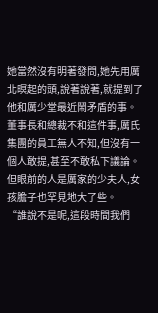她當然沒有明著發問,她先用厲北暝起的頭,說著說著,就提到了他和厲少堂最近鬧矛盾的事。
董事長和總裁不和這件事,厲氏集團的員工無人不知,但沒有一個人敢提,甚至不敢私下議論。
但眼前的人是厲家的少夫人,女孩膽子也罕見地大了些。
“誰說不是呢,這段時間我們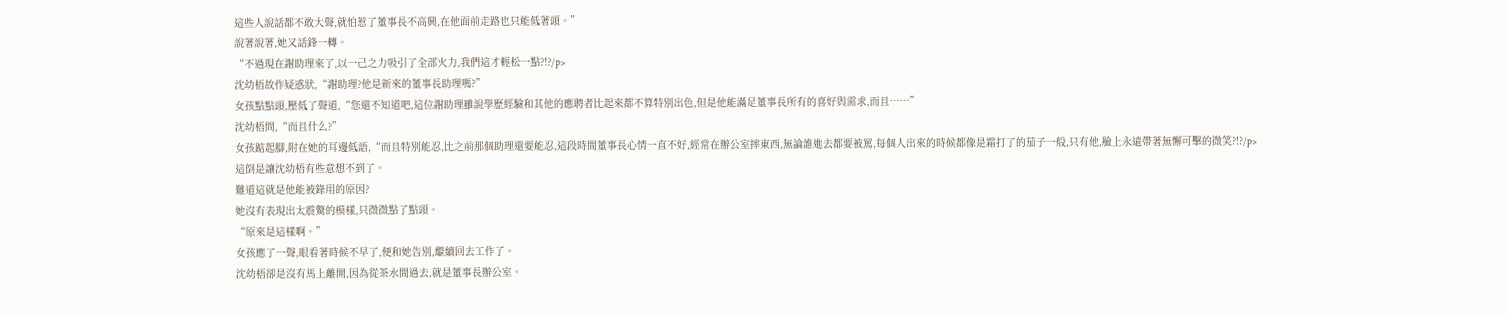這些人說話都不敢大聲,就怕惹了董事長不高興,在他面前走路也只能低著頭。”
說著說著,她又話鋒一轉。
“不過現在謝助理來了,以一己之力吸引了全部火力,我們這才輕松一點?!?/p>
沈幼梧故作疑惑狀,“謝助理?他是新來的董事長助理嗎?”
女孩點點頭,壓低了聲道,“您還不知道吧,這位謝助理雖說學歷經驗和其他的應聘者比起來都不算特別出色,但是他能滿足董事長所有的喜好與需求,而且……”
沈幼梧問,“而且什么?”
女孩踮起腳,附在她的耳邊低語,“而且特別能忍,比之前那個助理還要能忍,這段時間董事長心情一直不好,經常在辦公室摔東西,無論誰進去都要被罵,每個人出來的時候都像是霜打了的茄子一般,只有他,臉上永遠帶著無懈可擊的微笑?!?/p>
這倒是讓沈幼梧有些意想不到了。
難道這就是他能被錄用的原因?
她沒有表現出太震驚的模樣,只微微點了點頭。
“原來是這樣啊。”
女孩應了一聲,眼看著時候不早了,便和她告別,繼續回去工作了。
沈幼梧卻是沒有馬上離開,因為從茶水間過去,就是董事長辦公室。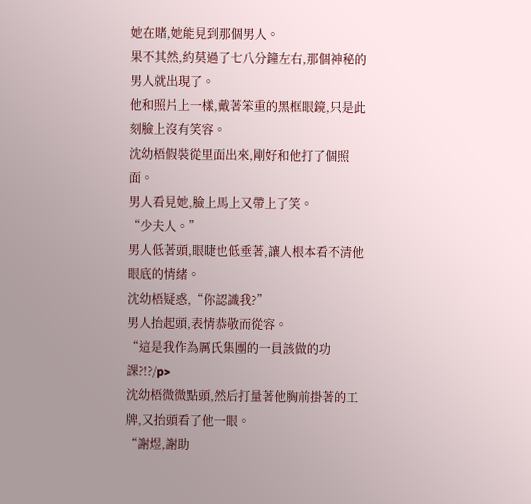她在賭,她能見到那個男人。
果不其然,約莫過了七八分鐘左右,那個神秘的男人就出現了。
他和照片上一樣,戴著笨重的黑框眼鏡,只是此刻臉上沒有笑容。
沈幼梧假裝從里面出來,剛好和他打了個照面。
男人看見她,臉上馬上又帶上了笑。
“少夫人。”
男人低著頭,眼睫也低垂著,讓人根本看不清他眼底的情緒。
沈幼梧疑惑,“你認識我?”
男人抬起頭,表情恭敬而從容。
“這是我作為厲氏集團的一員該做的功課?!?/p>
沈幼梧微微點頭,然后打量著他胸前掛著的工牌,又抬頭看了他一眼。
“謝煜,謝助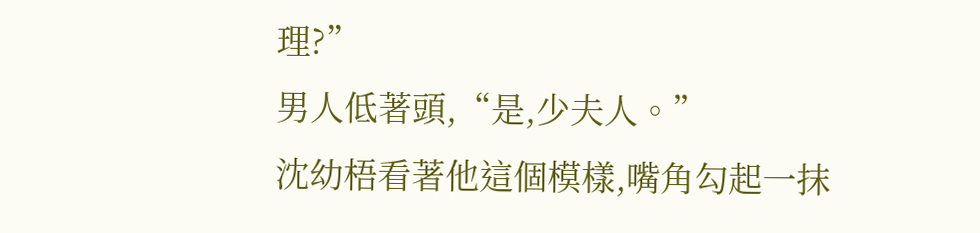理?”
男人低著頭,“是,少夫人。”
沈幼梧看著他這個模樣,嘴角勾起一抹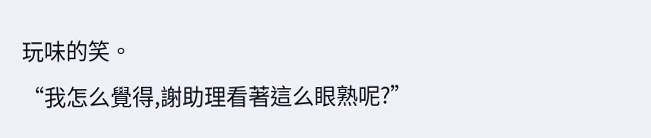玩味的笑。
“我怎么覺得,謝助理看著這么眼熟呢?”